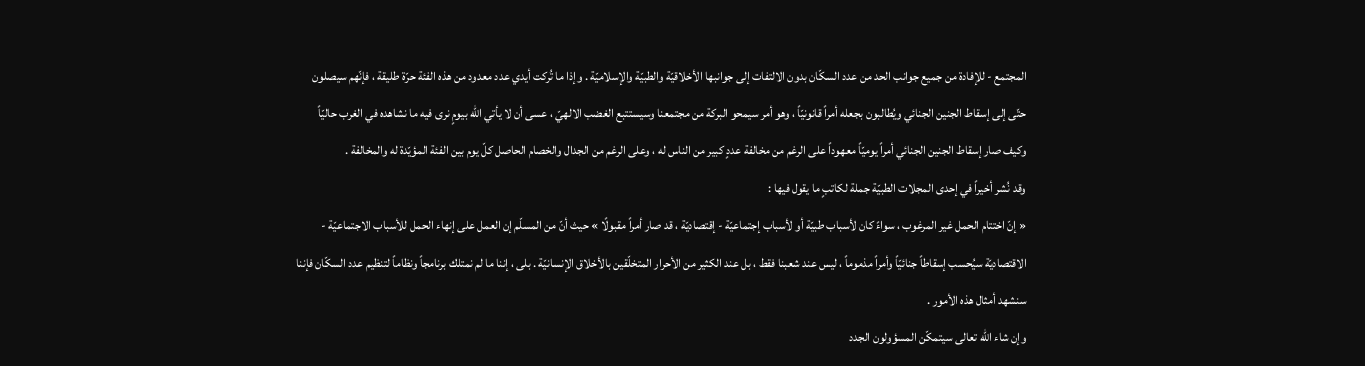المجتمع - للإفادة من جميع جوانب الحد من عدد السكّان بدون الالتفات إلى جوانبها الأخلاقيّة والطبيّة والإسلاميّة . وإذا ما تُركت أيدي عدد معدود من هذه الفئة حرّة طليقة ، فإنّهم سيصلون حتّى إلى إسقاط الجنين الجنائي ويُطالبون بجعله أمراً قانونيّاً ، وهو أمر سيمحو البركة من مجتمعنا وسيستتبع الغضب الالهيّ ، عسى أن لا يأتي الله بيومٍ نرى فيه ما نشاهده في الغرب حاليّاً وكيف صار إسقاط الجنين الجنائي أمراً يوميّاً معهوداً على الرغم من مخالفة عددٍ كبير من الناس له ، وعلى الرغم من الجدال والخصام الحاصل كلّ يوم بين الفئة المؤيّدة له والمخالفة .
وقد نُشر أخيراً في إحدى المجلات الطبيّة جملة لكاتبٍ ما يقول فيها :
« إنّ اختتام الحمل غير المرغوب ، سواءً كان لأسباب طبيّة أو لأسباب إجتماعيّة - إقتصاديّة ، قد صار أمراً مقبولًا » حيث أنّ من المسلّم إن العمل على إنهاء الحمل للأسباب الاجتماعيّة - الاقتصاديّة سيُحسب إسقاطاً جنائيّاً وأمراً مذموماً ، ليس عند شعبنا فقط ، بل عند الكثير من الأحرار المتخلّقين بالأخلاق الإنسانيّة . بلى ، إننا ما لم نمتلك برنامجاً ونظاماً لتنظيم عدد السكّان فإننا سنشهد أمثال هذه الأمور .
وإن شاء الله تعالى سيتمكّن المسؤولون الجدد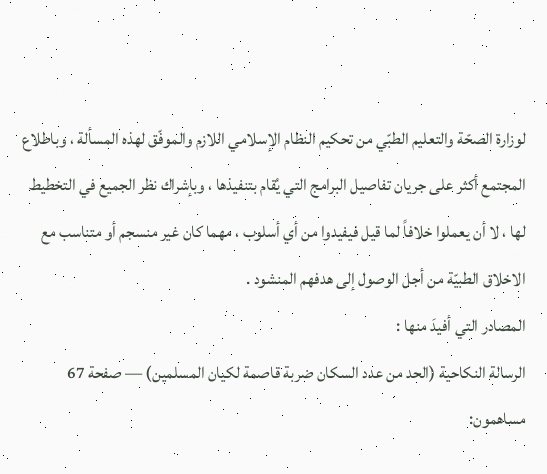لوزارة الصحّة والتعليم الطبّي من تحكيم النظام الإسلامي اللازم والموفّق لهذه المسألة ، وباطلاع المجتمع أكثر على جريان تفاصيل البرامج التي يُقام بتنفيذها ، وبإشراك نظر الجميع في التخطيط لها ، لا أن يعملوا خلافاً لما قيل فيفيدوا من أي أسلوب ، مهما كان غير منسجم أو متناسب مع الاخلاق الطبيّة من أجل الوصول إلى هدفهم المنشود .
المصادر التي أفيدَ منها :
الرسالة النكاحية (الحد من عدد السكان ضربة قاصمة لكيان المسلمين) — صفحة 67
مساهمون: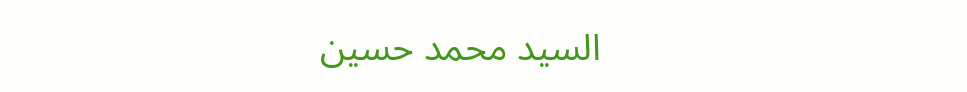السيد محمد حسين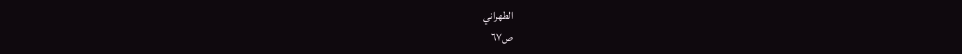الطهراني
ص٦٧